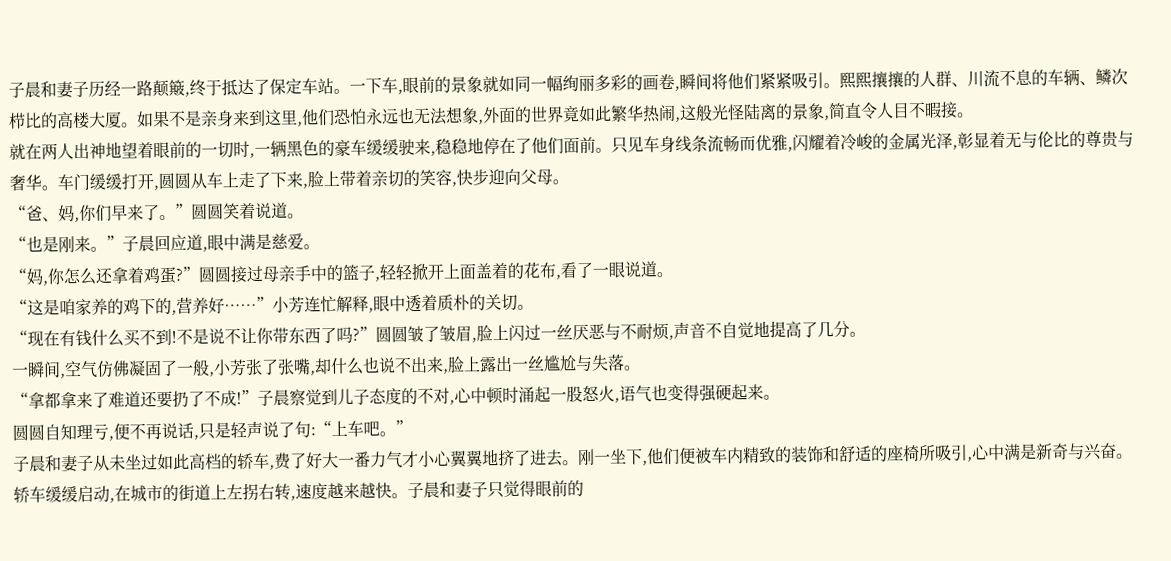子晨和妻子历经一路颠簸,终于抵达了保定车站。一下车,眼前的景象就如同一幅绚丽多彩的画卷,瞬间将他们紧紧吸引。熙熙攘攘的人群、川流不息的车辆、鳞次栉比的高楼大厦。如果不是亲身来到这里,他们恐怕永远也无法想象,外面的世界竟如此繁华热闹,这般光怪陆离的景象,简直令人目不暇接。
就在两人出神地望着眼前的一切时,一辆黑色的豪车缓缓驶来,稳稳地停在了他们面前。只见车身线条流畅而优雅,闪耀着冷峻的金属光泽,彰显着无与伦比的尊贵与奢华。车门缓缓打开,圆圆从车上走了下来,脸上带着亲切的笑容,快步迎向父母。
“爸、妈,你们早来了。”圆圆笑着说道。
“也是刚来。”子晨回应道,眼中满是慈爱。
“妈,你怎么还拿着鸡蛋?”圆圆接过母亲手中的篮子,轻轻掀开上面盖着的花布,看了一眼说道。
“这是咱家养的鸡下的,营养好……”小芳连忙解释,眼中透着质朴的关切。
“现在有钱什么买不到!不是说不让你带东西了吗?”圆圆皱了皱眉,脸上闪过一丝厌恶与不耐烦,声音不自觉地提高了几分。
一瞬间,空气仿佛凝固了一般,小芳张了张嘴,却什么也说不出来,脸上露出一丝尴尬与失落。
“拿都拿来了难道还要扔了不成!”子晨察觉到儿子态度的不对,心中顿时涌起一股怒火,语气也变得强硬起来。
圆圆自知理亏,便不再说话,只是轻声说了句:“上车吧。”
子晨和妻子从未坐过如此高档的轿车,费了好大一番力气才小心翼翼地挤了进去。刚一坐下,他们便被车内精致的装饰和舒适的座椅所吸引,心中满是新奇与兴奋。轿车缓缓启动,在城市的街道上左拐右转,速度越来越快。子晨和妻子只觉得眼前的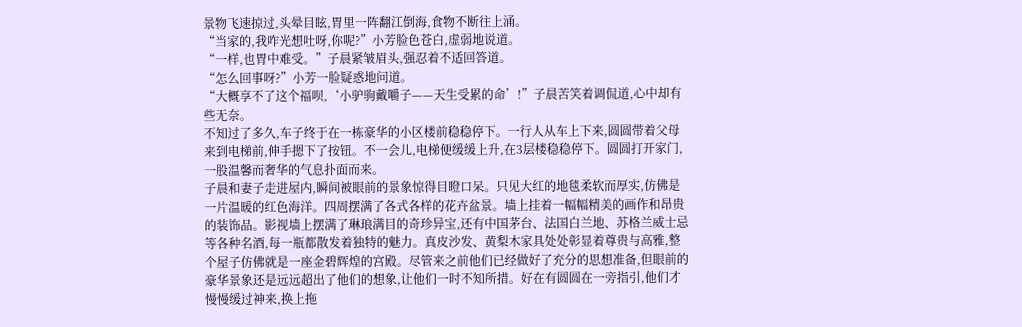景物飞速掠过,头晕目眩,胃里一阵翻江倒海,食物不断往上涌。
“当家的,我咋光想吐呀,你呢?”小芳脸色苍白,虚弱地说道。
“一样,也胃中难受。”子晨紧皱眉头,强忍着不适回答道。
“怎么回事呀?”小芳一脸疑惑地问道。
“大概享不了这个福呗,‘小驴驹戴嚼子——天生受累的命’!”子晨苦笑着调侃道,心中却有些无奈。
不知过了多久,车子终于在一栋豪华的小区楼前稳稳停下。一行人从车上下来,圆圆带着父母来到电梯前,伸手摁下了按钮。不一会儿,电梯便缓缓上升,在3层楼稳稳停下。圆圆打开家门,一股温馨而奢华的气息扑面而来。
子晨和妻子走进屋内,瞬间被眼前的景象惊得目瞪口呆。只见大红的地毯柔软而厚实,仿佛是一片温暖的红色海洋。四周摆满了各式各样的花卉盆景。墙上挂着一幅幅精美的画作和昂贵的装饰品。影视墙上摆满了琳琅满目的奇珍异宝,还有中国茅台、法国白兰地、苏格兰威士忌等各种名酒,每一瓶都散发着独特的魅力。真皮沙发、黄梨木家具处处彰显着尊贵与高雅,整个屋子仿佛就是一座金碧辉煌的宫殿。尽管来之前他们已经做好了充分的思想准备,但眼前的豪华景象还是远远超出了他们的想象,让他们一时不知所措。好在有圆圆在一旁指引,他们才慢慢缓过神来,换上拖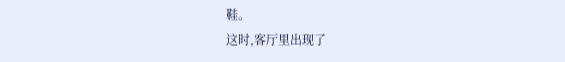鞋。
这时,客厅里出现了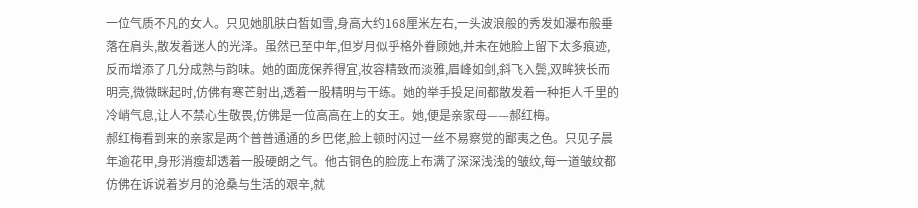一位气质不凡的女人。只见她肌肤白皙如雪,身高大约168厘米左右,一头波浪般的秀发如瀑布般垂落在肩头,散发着迷人的光泽。虽然已至中年,但岁月似乎格外眷顾她,并未在她脸上留下太多痕迹,反而增添了几分成熟与韵味。她的面庞保养得宜,妆容精致而淡雅,眉峰如剑,斜飞入鬓,双眸狭长而明亮,微微眯起时,仿佛有寒芒射出,透着一股精明与干练。她的举手投足间都散发着一种拒人千里的冷峭气息,让人不禁心生敬畏,仿佛是一位高高在上的女王。她,便是亲家母——郝红梅。
郝红梅看到来的亲家是两个普普通通的乡巴佬,脸上顿时闪过一丝不易察觉的鄙夷之色。只见子晨年逾花甲,身形消瘦却透着一股硬朗之气。他古铜色的脸庞上布满了深深浅浅的皱纹,每一道皱纹都仿佛在诉说着岁月的沧桑与生活的艰辛,就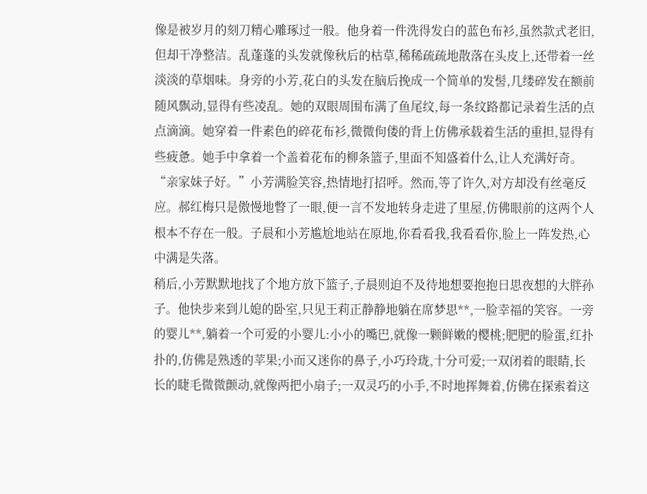像是被岁月的刻刀精心雕琢过一般。他身着一件洗得发白的蓝色布衫,虽然款式老旧,但却干净整洁。乱蓬蓬的头发就像秋后的枯草,稀稀疏疏地散落在头皮上,还带着一丝淡淡的草烟味。身旁的小芳,花白的头发在脑后挽成一个简单的发髻,几缕碎发在额前随风飘动,显得有些凌乱。她的双眼周围布满了鱼尾纹,每一条纹路都记录着生活的点点滴滴。她穿着一件素色的碎花布衫,微微佝偻的背上仿佛承载着生活的重担,显得有些疲惫。她手中拿着一个盖着花布的柳条篮子,里面不知盛着什么,让人充满好奇。
“亲家妹子好。”小芳满脸笑容,热情地打招呼。然而,等了许久,对方却没有丝毫反应。郝红梅只是傲慢地瞥了一眼,便一言不发地转身走进了里屋,仿佛眼前的这两个人根本不存在一般。子晨和小芳尴尬地站在原地,你看看我,我看看你,脸上一阵发热,心中满是失落。
稍后,小芳默默地找了个地方放下篮子,子晨则迫不及待地想要抱抱日思夜想的大胖孙子。他快步来到儿媳的卧室,只见王莉正静静地躺在席梦思**,一脸幸福的笑容。一旁的婴儿**,躺着一个可爱的小婴儿:小小的嘴巴,就像一颗鲜嫩的樱桃;肥肥的脸蛋,红扑扑的,仿佛是熟透的苹果;小而又迷你的鼻子,小巧玲珑,十分可爱;一双闭着的眼睛,长长的睫毛微微颤动,就像两把小扇子;一双灵巧的小手,不时地挥舞着,仿佛在探索着这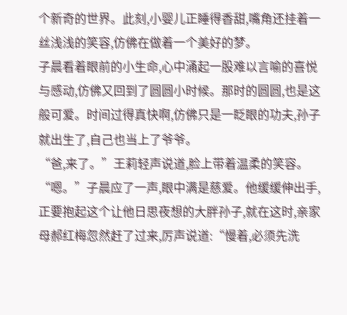个新奇的世界。此刻,小婴儿正睡得香甜,嘴角还挂着一丝浅浅的笑容,仿佛在做着一个美好的梦。
子晨看着眼前的小生命,心中涌起一股难以言喻的喜悦与感动,仿佛又回到了圆圆小时候。那时的圆圆,也是这般可爱。时间过得真快啊,仿佛只是一眨眼的功夫,孙子就出生了,自己也当上了爷爷。
“爸,来了。”王莉轻声说道,脸上带着温柔的笑容。
“嗯。”子晨应了一声,眼中满是慈爱。他缓缓伸出手,正要抱起这个让他日思夜想的大胖孙子,就在这时,亲家母郝红梅忽然赶了过来,厉声说道:“慢着,必须先洗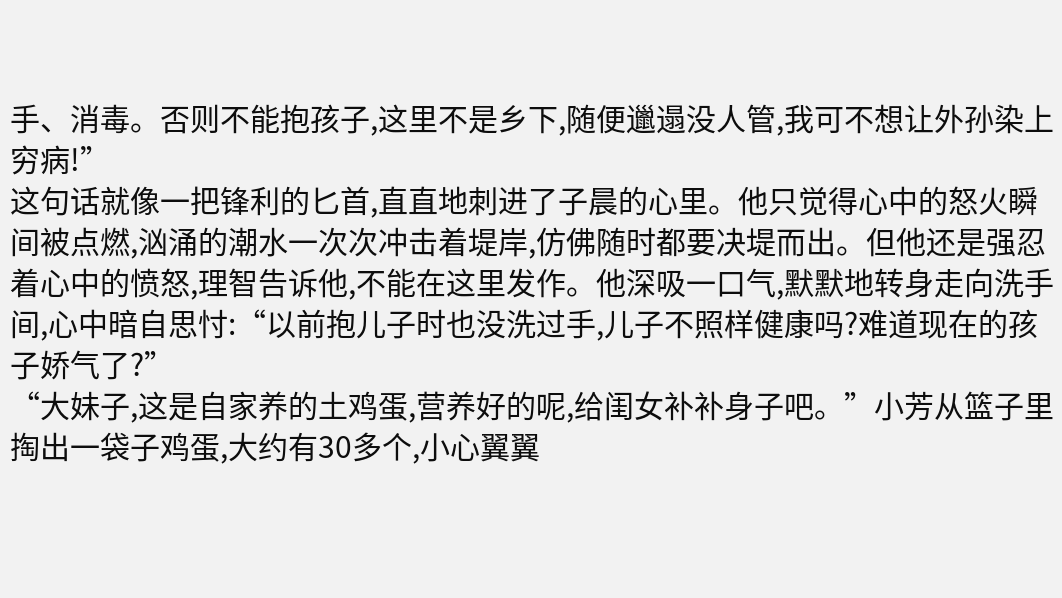手、消毒。否则不能抱孩子,这里不是乡下,随便邋遢没人管,我可不想让外孙染上穷病!”
这句话就像一把锋利的匕首,直直地刺进了子晨的心里。他只觉得心中的怒火瞬间被点燃,汹涌的潮水一次次冲击着堤岸,仿佛随时都要决堤而出。但他还是强忍着心中的愤怒,理智告诉他,不能在这里发作。他深吸一口气,默默地转身走向洗手间,心中暗自思忖:“以前抱儿子时也没洗过手,儿子不照样健康吗?难道现在的孩子娇气了?”
“大妹子,这是自家养的土鸡蛋,营养好的呢,给闺女补补身子吧。”小芳从篮子里掏出一袋子鸡蛋,大约有30多个,小心翼翼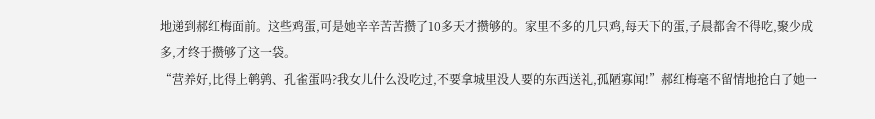地递到郝红梅面前。这些鸡蛋,可是她辛辛苦苦攒了10多天才攒够的。家里不多的几只鸡,每天下的蛋,子晨都舍不得吃,聚少成多,才终于攒够了这一袋。
“营养好,比得上鹌鹑、孔雀蛋吗?我女儿什么没吃过,不要拿城里没人要的东西送礼,孤陋寡闻!”郝红梅毫不留情地抢白了她一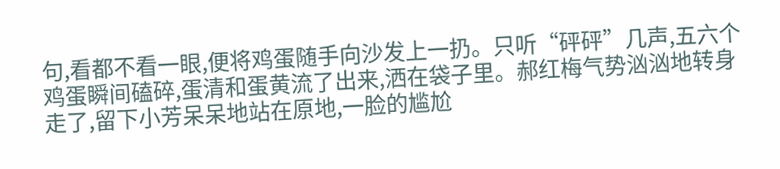句,看都不看一眼,便将鸡蛋随手向沙发上一扔。只听“砰砰”几声,五六个鸡蛋瞬间磕碎,蛋清和蛋黄流了出来,洒在袋子里。郝红梅气势汹汹地转身走了,留下小芳呆呆地站在原地,一脸的尴尬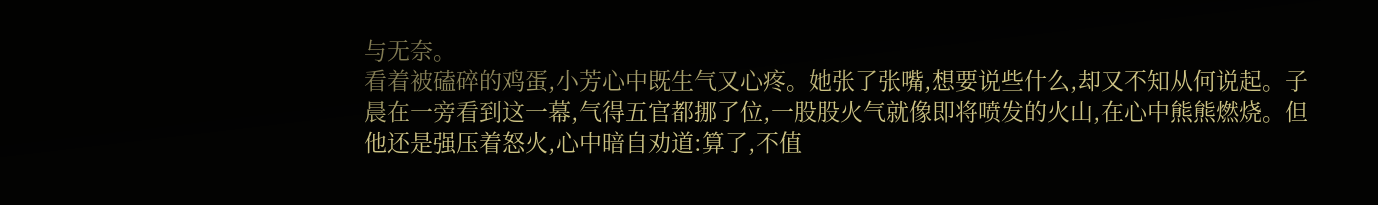与无奈。
看着被磕碎的鸡蛋,小芳心中既生气又心疼。她张了张嘴,想要说些什么,却又不知从何说起。子晨在一旁看到这一幕,气得五官都挪了位,一股股火气就像即将喷发的火山,在心中熊熊燃烧。但他还是强压着怒火,心中暗自劝道:算了,不值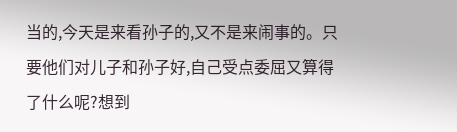当的,今天是来看孙子的,又不是来闹事的。只要他们对儿子和孙子好,自己受点委屈又算得了什么呢?想到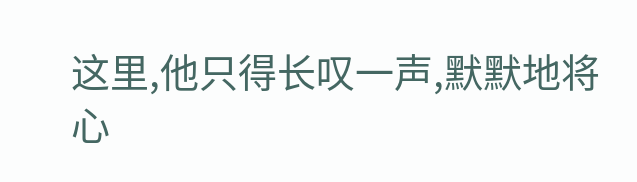这里,他只得长叹一声,默默地将心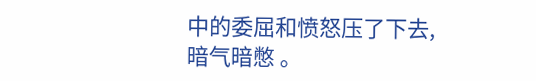中的委屈和愤怒压了下去,暗气暗憋 。